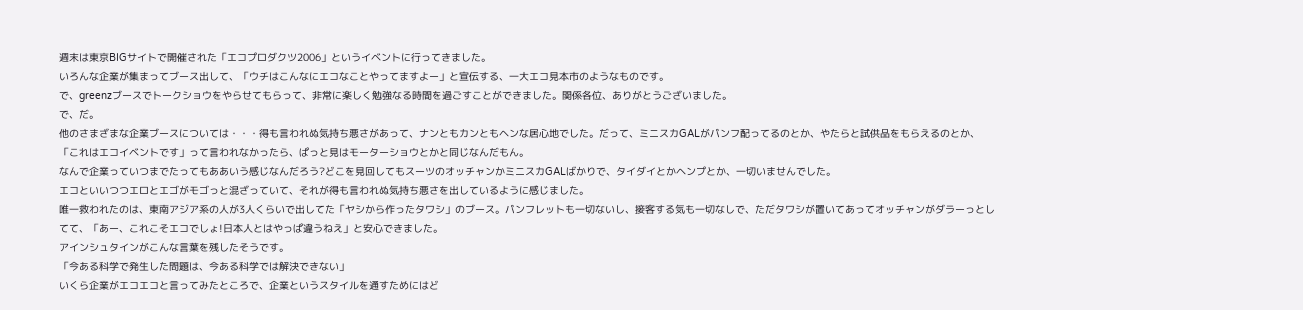週末は東京BIGサイトで開催された「エコプロダクツ2006」というイベントに行ってきました。
いろんな企業が集まってブース出して、「ウチはこんなにエコなことやってますよー」と宣伝する、一大エコ見本市のようなものです。
で、greenzブースでトークショウをやらせてもらって、非常に楽しく勉強なる時間を過ごすことができました。関係各位、ありがとうございました。
で、だ。
他のさまざまな企業ブースについては・・・得も言われぬ気持ち悪さがあって、ナンともカンともヘンな居心地でした。だって、ミニスカGALがパンフ配ってるのとか、やたらと試供品をもらえるのとか、「これはエコイベントです」って言われなかったら、ぱっと見はモーターショウとかと同じなんだもん。
なんで企業っていつまでたってもああいう感じなんだろう?どこを見回してもスーツのオッチャンかミニスカGALばかりで、タイダイとかヘンプとか、一切いませんでした。
エコといいつつエロとエゴがモゴっと混ざっていて、それが得も言われぬ気持ち悪さを出しているように感じました。
唯一救われたのは、東南アジア系の人が3人くらいで出してた「ヤシから作ったタワシ」のブース。パンフレットも一切ないし、接客する気も一切なしで、ただタワシが置いてあってオッチャンがダラーっとしてて、「あー、これこそエコでしょ!日本人とはやっぱ違うねえ」と安心できました。
アインシュタインがこんな言葉を残したそうです。
「今ある科学で発生した問題は、今ある科学では解決できない」
いくら企業がエコエコと言ってみたところで、企業というスタイルを通すためにはど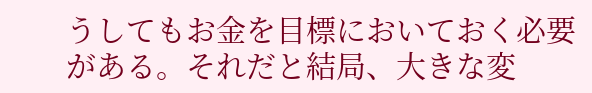うしてもお金を目標においておく必要がある。それだと結局、大きな変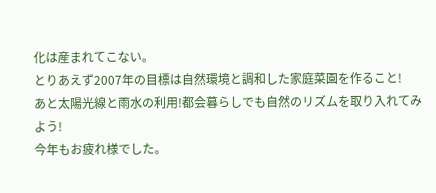化は産まれてこない。
とりあえず2007年の目標は自然環境と調和した家庭菜園を作ること!
あと太陽光線と雨水の利用!都会暮らしでも自然のリズムを取り入れてみよう!
今年もお疲れ様でした。